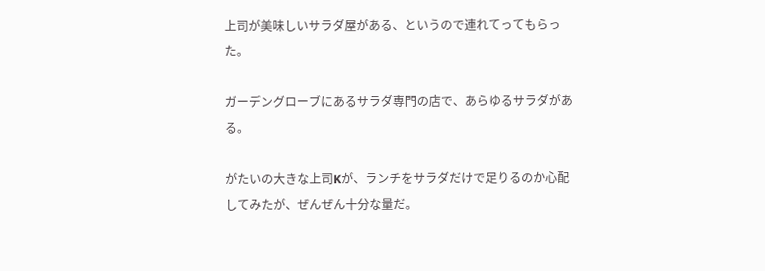上司が美味しいサラダ屋がある、というので連れてってもらった。

ガーデングローブにあるサラダ専門の店で、あらゆるサラダがある。

がたいの大きな上司Kが、ランチをサラダだけで足りるのか心配してみたが、ぜんぜん十分な量だ。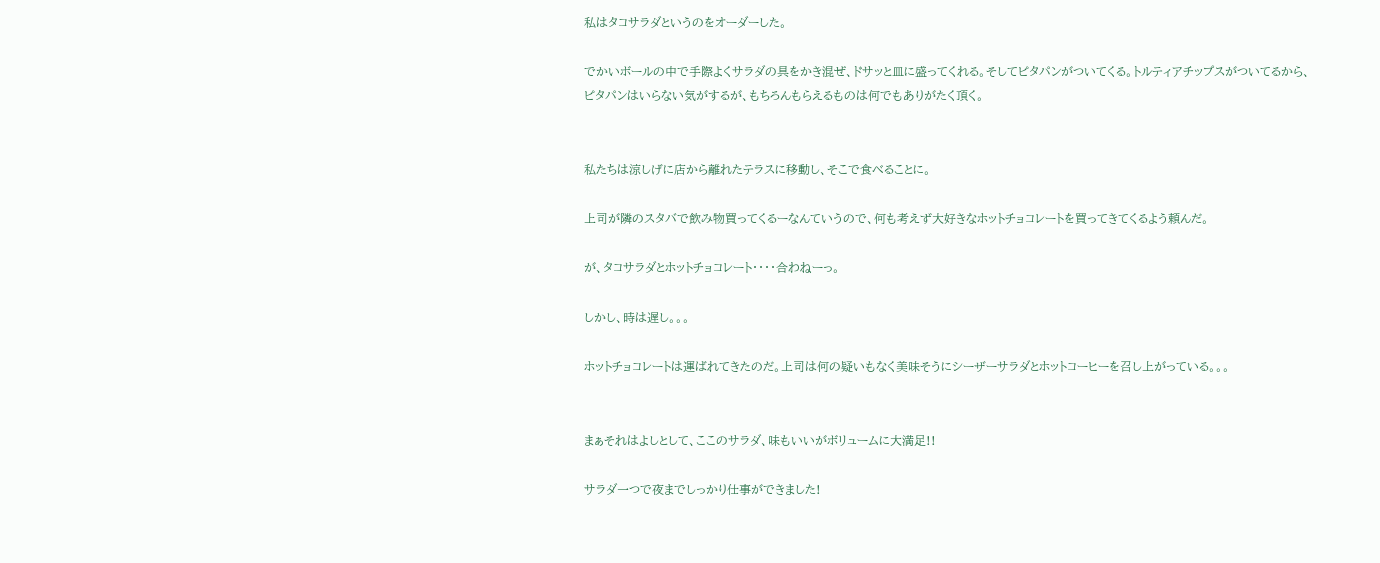私はタコサラダというのをオーダーした。

でかいボールの中で手際よくサラダの具をかき混ぜ、ドサッと皿に盛ってくれる。そしてピタパンがついてくる。トルティアチップスがついてるから、ピタパンはいらない気がするが、もちろんもらえるものは何でもありがたく頂く。


私たちは涼しげに店から離れたテラスに移動し、そこで食べることに。

上司が隣のスタバで飲み物買ってくるーなんていうので、何も考えず大好きなホットチョコレートを買ってきてくるよう頼んだ。

が、タコサラダとホットチョコレート・・・・合わねーっ。

しかし、時は遅し。。。

ホットチョコレートは運ばれてきたのだ。上司は何の疑いもなく美味そうにシーザーサラダとホットコーヒーを召し上がっている。。。


まぁそれはよしとして、ここのサラダ、味もいいがボリュームに大満足!!

サラダ一つで夜までしっかり仕事ができました!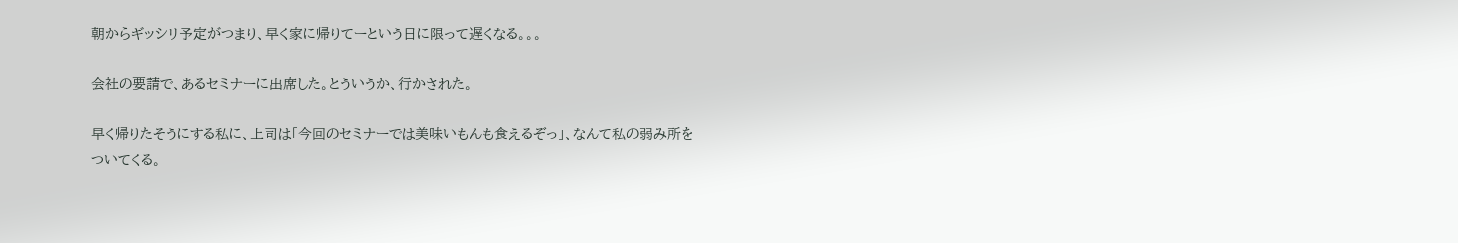朝からギッシリ予定がつまり、早く家に帰りてーという日に限って遅くなる。。。

会社の要請で、あるセミナーに出席した。とういうか、行かされた。

早く帰りたそうにする私に、上司は「今回のセミナーでは美味いもんも食えるぞっ」、なんて私の弱み所をついてくる。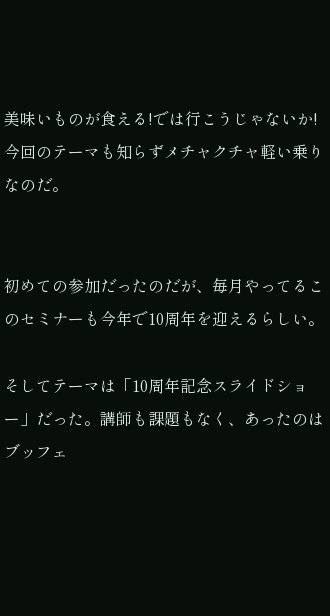美味いものが食える!では行こうじゃないか!今回のテーマも知らずメチャクチャ軽い乗りなのだ。


初めての参加だったのだが、毎月やってるこのセミナーも今年で10周年を迎えるらしい。

そしてテーマは「10周年記念スライドショー」だった。講師も課題もなく、あったのはブッフェ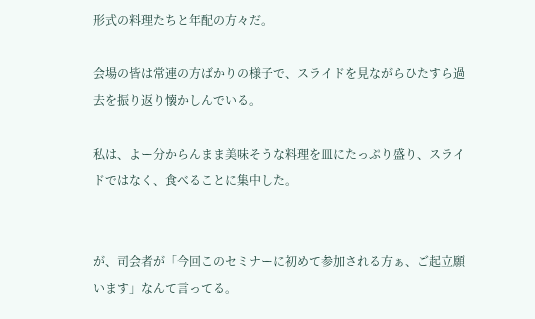形式の料理たちと年配の方々だ。

会場の皆は常連の方ばかりの様子で、スライドを見ながらひたすら過去を振り返り懐かしんでいる。

私は、よー分からんまま美味そうな料理を皿にたっぷり盛り、スライドではなく、食べることに集中した。


が、司会者が「今回このセミナーに初めて参加される方ぁ、ご起立願います」なんて言ってる。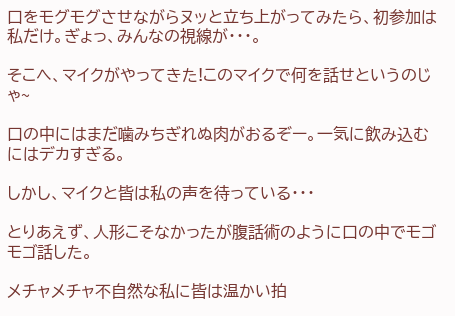口をモグモグさせながらヌッと立ち上がってみたら、初参加は私だけ。ぎょっ、みんなの視線が・・・。

そこへ、マイクがやってきた!このマイクで何を話せというのじゃ~

口の中にはまだ噛みちぎれぬ肉がおるぞー。一気に飲み込むにはデカすぎる。

しかし、マイクと皆は私の声を待っている・・・

とりあえず、人形こそなかったが腹話術のように口の中でモゴモゴ話した。

メチャメチャ不自然な私に皆は温かい拍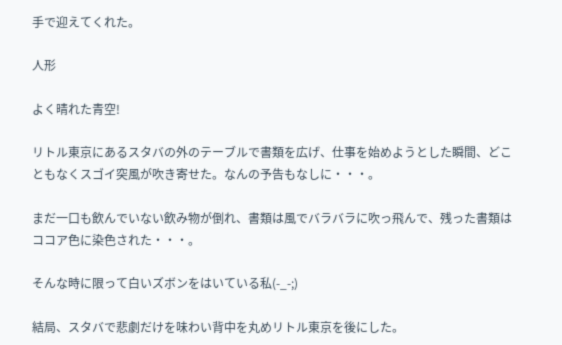手で迎えてくれた。

人形

よく晴れた青空!

リトル東京にあるスタバの外のテーブルで書類を広げ、仕事を始めようとした瞬間、どこともなくスゴイ突風が吹き寄せた。なんの予告もなしに・・・。

まだ一口も飲んでいない飲み物が倒れ、書類は風でバラバラに吹っ飛んで、残った書類はココア色に染色された・・・。

そんな時に限って白いズボンをはいている私(-_-;)

結局、スタバで悲劇だけを味わい背中を丸めリトル東京を後にした。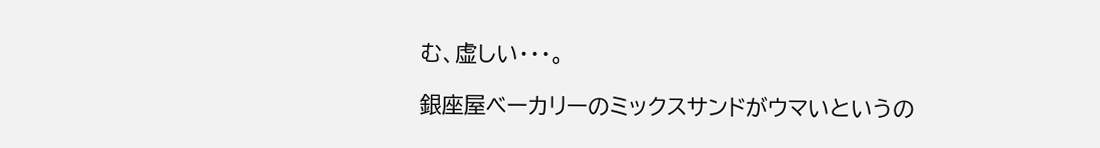む、虚しい・・・。

銀座屋ベーカリーのミックスサンドがウマいというの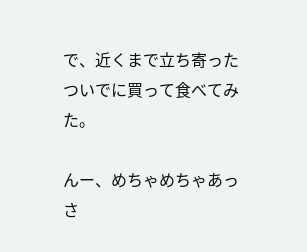で、近くまで立ち寄ったついでに買って食べてみた。

んー、めちゃめちゃあっさ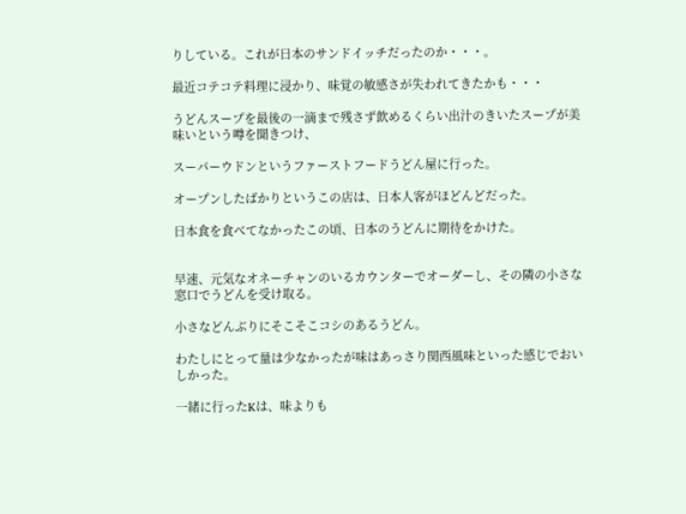りしている。これが日本のサンドイッチだったのか・・・。

最近コテコテ料理に浸かり、味覚の敏感さが失われてきたかも・・・

うどんスープを最後の一滴まで残さず飲めるくらい出汁のきいたスープが美味いという噂を聞きつけ、

スーパーウドンというファーストフードうどん屋に行った。

オープンしたばかりというこの店は、日本人客がほどんどだった。

日本食を食べてなかったこの頃、日本のうどんに期待をかけた。


早速、元気なオネーチャンのいるカウンターでオーダーし、その隣の小さな窓口でうどんを受け取る。

小さなどんぶりにそこそこコシのあるうどん。

わたしにとって量は少なかったが味はあっさり関西風味といった感じでおいしかった。

一緒に行ったKは、味よりも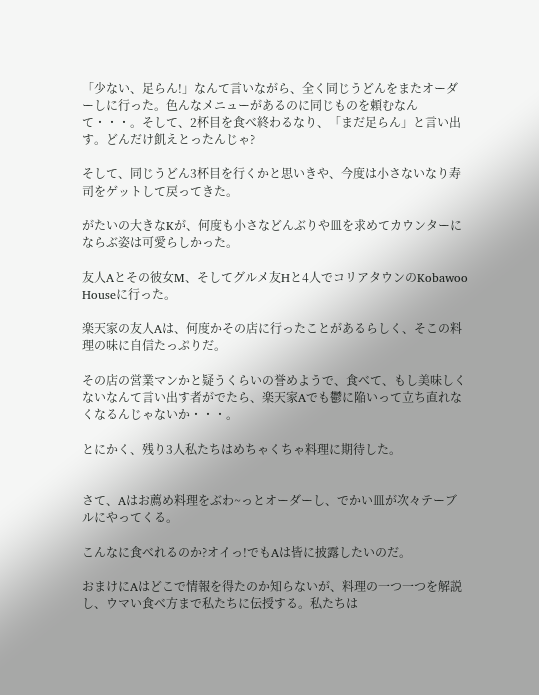「少ない、足らん!」なんて言いながら、全く同じうどんをまたオーダーしに行った。色んなメニューがあるのに同じものを頼むなんて・・・。そして、2杯目を食べ終わるなり、「まだ足らん」と言い出す。どんだけ飢えとったんじゃ?

そして、同じうどん3杯目を行くかと思いきや、今度は小さないなり寿司をゲットして戻ってきた。

がたいの大きなKが、何度も小さなどんぶりや皿を求めてカウンターにならぶ姿は可愛らしかった。

友人Aとその彼女M、そしてグルメ友Hと4人でコリアタウンのKobawoo Houseに行った。

楽天家の友人Aは、何度かその店に行ったことがあるらしく、そこの料理の味に自信たっぷりだ。

その店の営業マンかと疑うくらいの誉めようで、食べて、もし美味しくないなんて言い出す者がでたら、楽天家Aでも鬱に陥いって立ち直れなくなるんじゃないか・・・。

とにかく、残り3人私たちはめちゃくちゃ料理に期待した。


さて、Aはお薦め料理をぶわ~っとオーダーし、でかい皿が次々テーブルにやってくる。

こんなに食べれるのか?オイっ!でもAは皆に披露したいのだ。

おまけにAはどこで情報を得たのか知らないが、料理の一つ一つを解説し、ウマい食べ方まで私たちに伝授する。私たちは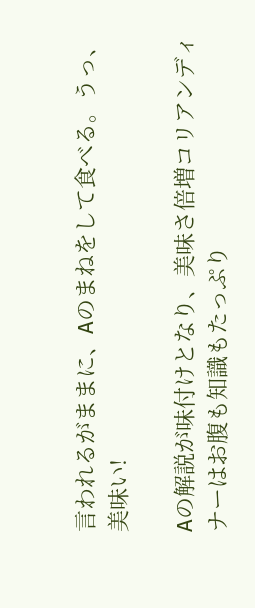言われるがままに、Aのまねをして食べる。うっ、美味い!

Aの解説が味付けとなり、美味さ倍増コリアンディナーはお腹も知識もたっぷり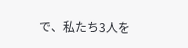で、私たち3人を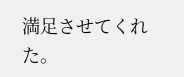満足させてくれた。